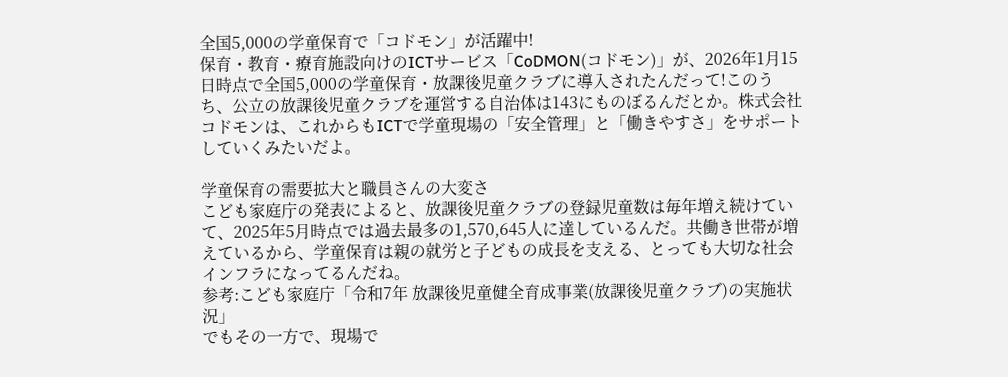全国5,000の学童保育で「コドモン」が活躍中!
保育・教育・療育施設向けのICTサービス「CoDMON(コドモン)」が、2026年1月15日時点で全国5,000の学童保育・放課後児童クラブに導入されたんだって!このうち、公立の放課後児童クラブを運営する自治体は143にものぼるんだとか。株式会社コドモンは、これからもICTで学童現場の「安全管理」と「働きやすさ」をサポートしていくみたいだよ。

学童保育の需要拡大と職員さんの大変さ
こども家庭庁の発表によると、放課後児童クラブの登録児童数は毎年増え続けていて、2025年5月時点では過去最多の1,570,645人に達しているんだ。共働き世帯が増えているから、学童保育は親の就労と子どもの成長を支える、とっても大切な社会インフラになってるんだね。
参考:こども家庭庁「令和7年 放課後児童健全育成事業(放課後児童クラブ)の実施状況」
でもその一方で、現場で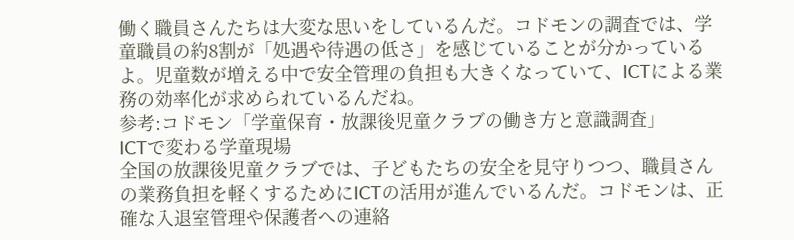働く職員さんたちは大変な思いをしているんだ。コドモンの調査では、学童職員の約8割が「処遇や待遇の低さ」を感じていることが分かっているよ。児童数が増える中で安全管理の負担も大きくなっていて、ICTによる業務の効率化が求められているんだね。
参考:コドモン「学童保育・放課後児童クラブの働き方と意識調査」
ICTで変わる学童現場
全国の放課後児童クラブでは、子どもたちの安全を見守りつつ、職員さんの業務負担を軽くするためにICTの活用が進んでいるんだ。コドモンは、正確な入退室管理や保護者への連絡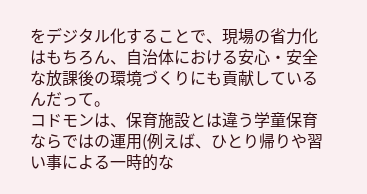をデジタル化することで、現場の省力化はもちろん、自治体における安心・安全な放課後の環境づくりにも貢献しているんだって。
コドモンは、保育施設とは違う学童保育ならではの運用(例えば、ひとり帰りや習い事による一時的な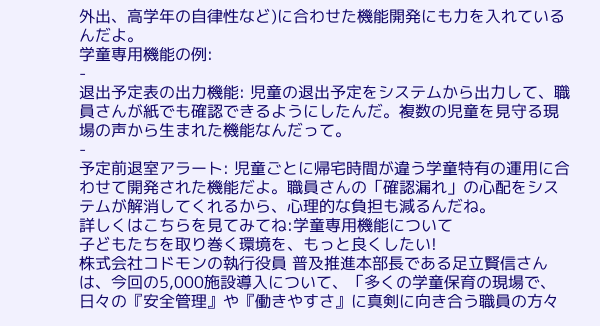外出、高学年の自律性など)に合わせた機能開発にも力を入れているんだよ。
学童専用機能の例:
-
退出予定表の出力機能: 児童の退出予定をシステムから出力して、職員さんが紙でも確認できるようにしたんだ。複数の児童を見守る現場の声から生まれた機能なんだって。
-
予定前退室アラート: 児童ごとに帰宅時間が違う学童特有の運用に合わせて開発された機能だよ。職員さんの「確認漏れ」の心配をシステムが解消してくれるから、心理的な負担も減るんだね。
詳しくはこちらを見てみてね:学童専用機能について
子どもたちを取り巻く環境を、もっと良くしたい!
株式会社コドモンの執行役員 普及推進本部長である足立賢信さんは、今回の5,000施設導入について、「多くの学童保育の現場で、日々の『安全管理』や『働きやすさ』に真剣に向き合う職員の方々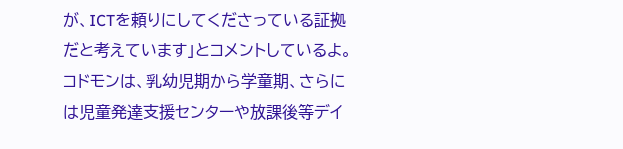が、ICTを頼りにしてくださっている証拠だと考えています」とコメントしているよ。
コドモンは、乳幼児期から学童期、さらには児童発達支援センターや放課後等デイ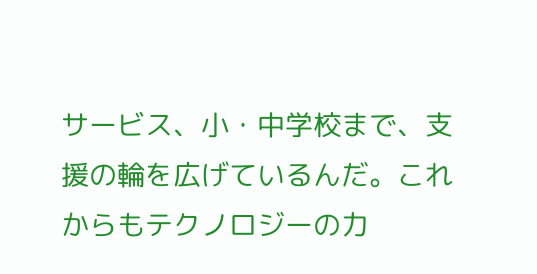サービス、小・中学校まで、支援の輪を広げているんだ。これからもテクノロジーの力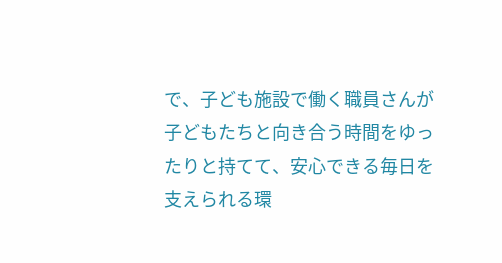で、子ども施設で働く職員さんが子どもたちと向き合う時間をゆったりと持てて、安心できる毎日を支えられる環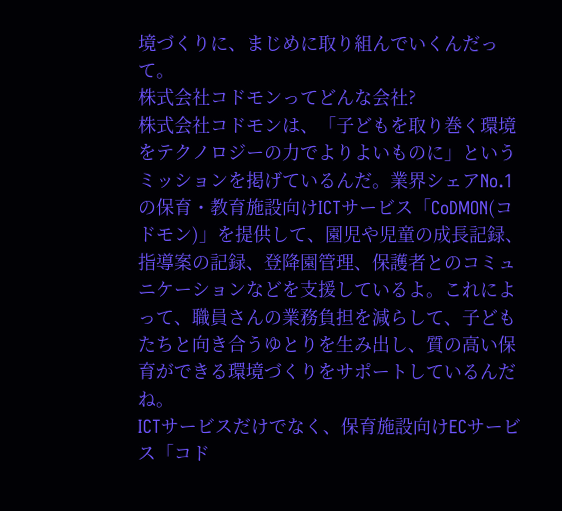境づくりに、まじめに取り組んでいくんだって。
株式会社コドモンってどんな会社?
株式会社コドモンは、「子どもを取り巻く環境をテクノロジーの力でよりよいものに」というミッションを掲げているんだ。業界シェアNo.1の保育・教育施設向けICTサービス「CoDMON(コドモン)」を提供して、園児や児童の成長記録、指導案の記録、登降園管理、保護者とのコミュニケーションなどを支援しているよ。これによって、職員さんの業務負担を減らして、子どもたちと向き合うゆとりを生み出し、質の高い保育ができる環境づくりをサポートしているんだね。
ICTサービスだけでなく、保育施設向けECサービス「コド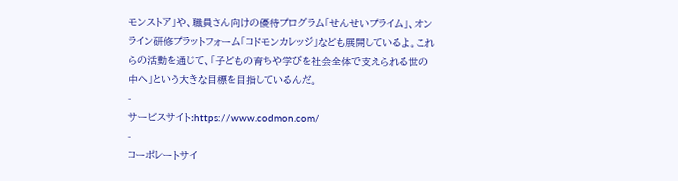モンストア」や、職員さん向けの優待プログラム「せんせいプライム」、オンライン研修プラットフォーム「コドモンカレッジ」なども展開しているよ。これらの活動を通じて、「子どもの育ちや学びを社会全体で支えられる世の中へ」という大きな目標を目指しているんだ。
-
サービスサイト:https://www.codmon.com/
-
コーポレートサイ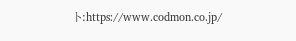ト:https://www.codmon.co.jp/